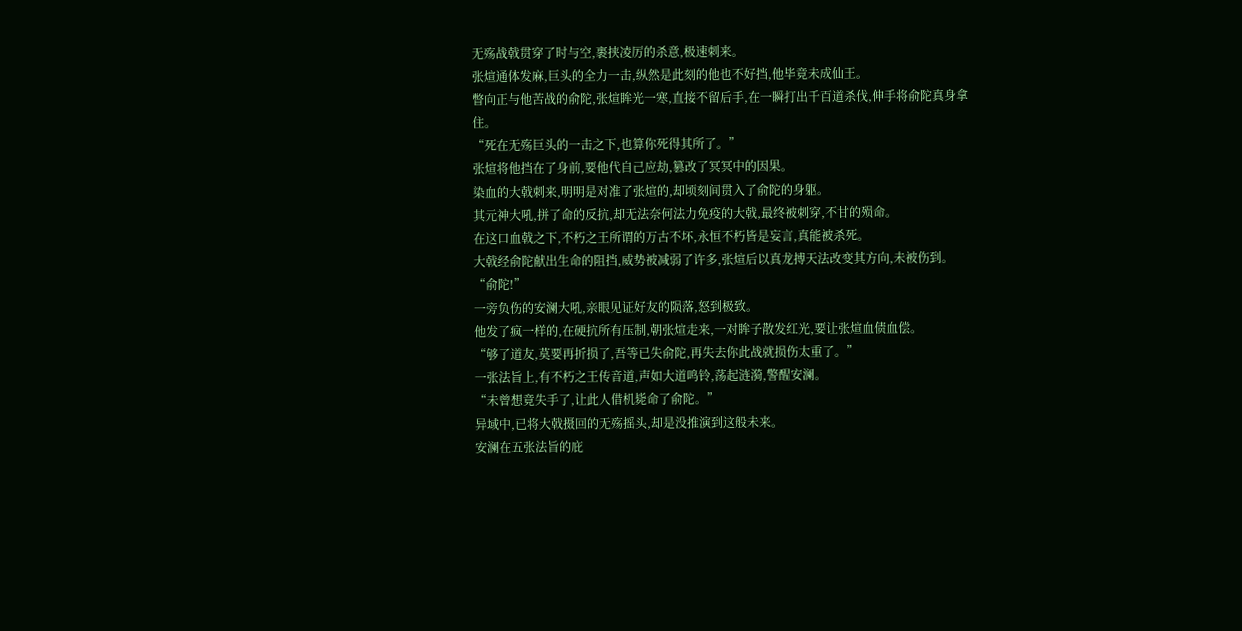无殇战戟贯穿了时与空,裹挟凌厉的杀意,极速刺来。
张煊通体发麻,巨头的全力一击,纵然是此刻的他也不好挡,他毕竟未成仙王。
瞥向正与他苦战的俞陀,张煊眸光一寒,直接不留后手,在一瞬打出千百道杀伐,伸手将俞陀真身拿住。
“死在无殇巨头的一击之下,也算你死得其所了。”
张煊将他挡在了身前,要他代自己应劫,篡改了冥冥中的因果。
染血的大戟刺来,明明是对准了张煊的,却顷刻间贯入了俞陀的身躯。
其元神大吼,拼了命的反抗,却无法奈何法力免疫的大戟,最终被刺穿,不甘的殒命。
在这口血戟之下,不朽之王所谓的万古不坏,永恒不朽皆是妄言,真能被杀死。
大戟经俞陀献出生命的阻挡,威势被减弱了许多,张煊后以真龙搏天法改变其方向,未被伤到。
“俞陀!”
一旁负伤的安澜大吼,亲眼见证好友的陨落,怒到极致。
他发了疯一样的,在硬抗所有压制,朝张煊走来,一对眸子散发红光,要让张煊血债血偿。
“够了道友,莫要再折损了,吾等已失俞陀,再失去你此战就损伤太重了。”
一张法旨上,有不朽之王传音道,声如大道鸣铃,荡起涟漪,警醒安澜。
“未曾想竟失手了,让此人借机毙命了俞陀。”
异域中,已将大戟摄回的无殇摇头,却是没推演到这般未来。
安澜在五张法旨的庇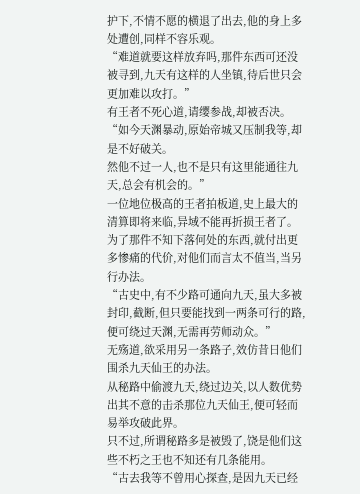护下,不情不愿的横退了出去,他的身上多处遭创,同样不容乐观。
“难道就要这样放弃吗,那件东西可还没被寻到,九天有这样的人坐镇,待后世只会更加难以攻打。”
有王者不死心道,请缨参战,却被否决。
“如今天渊暴动,原始帝城又压制我等,却是不好破关。
然他不过一人,也不是只有这里能通往九天,总会有机会的。”
一位地位极高的王者拍板道,史上最大的清算即将来临,异域不能再折损王者了。
为了那件不知下落何处的东西,就付出更多惨痛的代价,对他们而言太不值当,当另行办法。
“古史中,有不少路可通向九天,虽大多被封印,截断,但只要能找到一两条可行的路,便可绕过天渊,无需再劳师动众。”
无殇道,欲采用另一条路子,效仿昔日他们围杀九天仙王的办法。
从秘路中偷渡九天,绕过边关,以人数优势出其不意的击杀那位九天仙王,便可轻而易举攻破此界。
只不过,所谓秘路多是被毁了,饶是他们这些不朽之王也不知还有几条能用。
“古去我等不曾用心探查,是因九天已经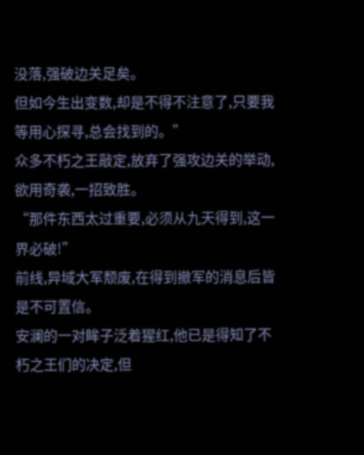没落,强破边关足矣。
但如今生出变数,却是不得不注意了,只要我等用心探寻,总会找到的。”
众多不朽之王敲定,放弃了强攻边关的举动,欲用奇袭,一招致胜。
“那件东西太过重要,必须从九天得到,这一界必破!”
前线,异域大军颓废,在得到撤军的消息后皆是不可置信。
安澜的一对眸子泛着猩红,他已是得知了不朽之王们的决定,但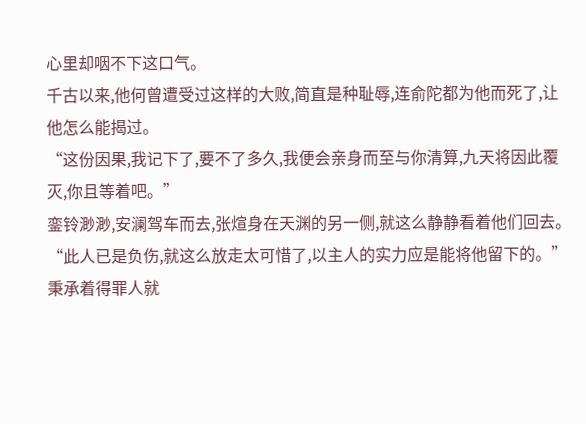心里却咽不下这口气。
千古以来,他何曾遭受过这样的大败,简直是种耻辱,连俞陀都为他而死了,让他怎么能揭过。
“这份因果,我记下了,要不了多久,我便会亲身而至与你清算,九天将因此覆灭,你且等着吧。”
銮铃渺渺,安澜驾车而去,张煊身在天渊的另一侧,就这么静静看着他们回去。
“此人已是负伤,就这么放走太可惜了,以主人的实力应是能将他留下的。”
秉承着得罪人就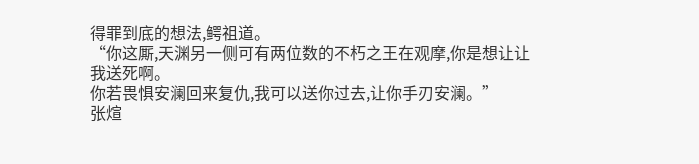得罪到底的想法,鳄祖道。
“你这厮,天渊另一侧可有两位数的不朽之王在观摩,你是想让让我送死啊。
你若畏惧安澜回来复仇,我可以送你过去,让你手刃安澜。”
张煊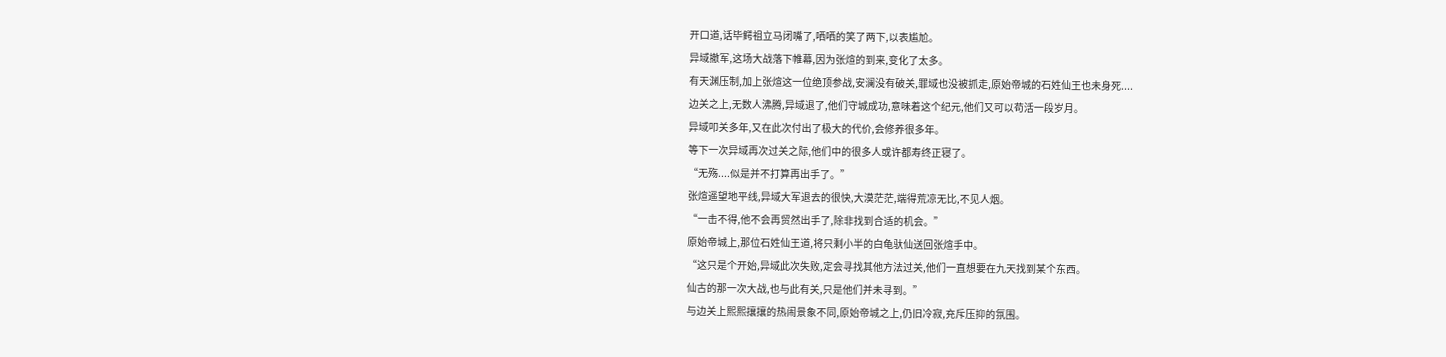开口道,话毕鳄祖立马闭嘴了,哂哂的笑了两下,以表尴尬。
异域撤军,这场大战落下帷幕,因为张煊的到来,变化了太多。
有天渊压制,加上张煊这一位绝顶参战,安澜没有破关,罪域也没被抓走,原始帝城的石姓仙王也未身死....
边关之上,无数人沸腾,异域退了,他们守城成功,意味着这个纪元,他们又可以苟活一段岁月。
异域叩关多年,又在此次付出了极大的代价,会修养很多年。
等下一次异域再次过关之际,他们中的很多人或许都寿终正寝了。
“无殇....似是并不打算再出手了。”
张煊遥望地平线,异域大军退去的很快,大漠茫茫,端得荒凉无比,不见人烟。
“一击不得,他不会再贸然出手了,除非找到合适的机会。”
原始帝城上,那位石姓仙王道,将只剩小半的白龟驮仙送回张煊手中。
“这只是个开始,异域此次失败,定会寻找其他方法过关,他们一直想要在九天找到某个东西。
仙古的那一次大战,也与此有关,只是他们并未寻到。”
与边关上熙熙攘攘的热闹景象不同,原始帝城之上,仍旧冷寂,充斥压抑的氛围。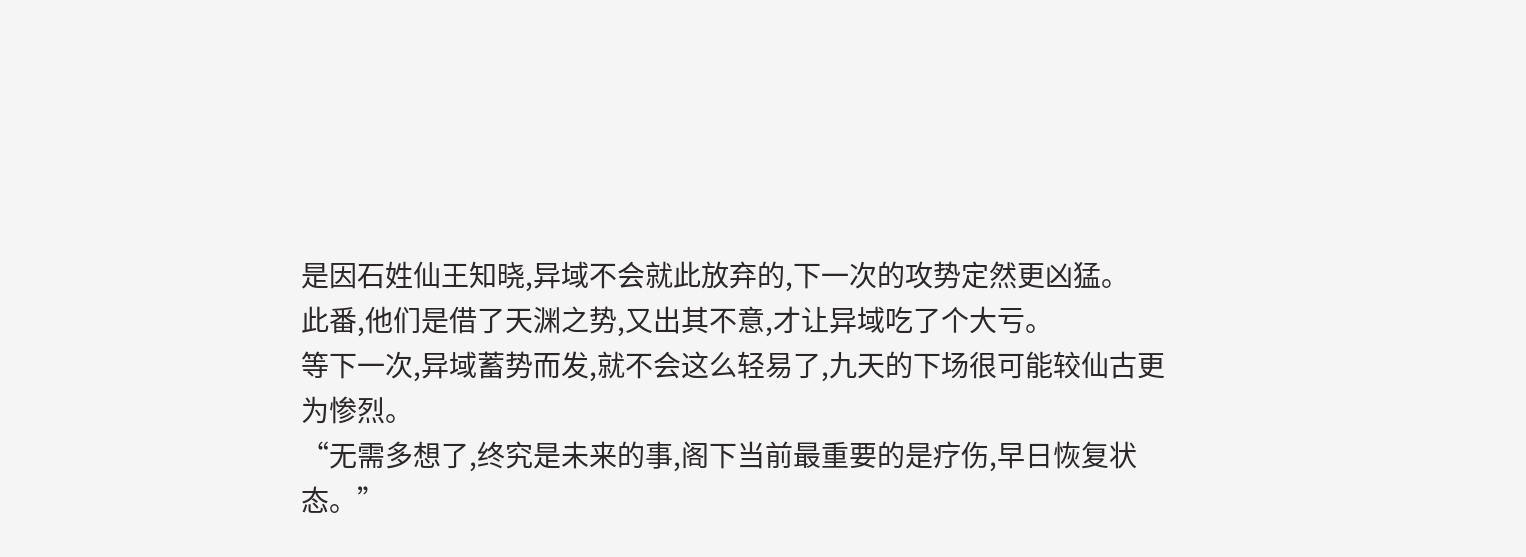是因石姓仙王知晓,异域不会就此放弃的,下一次的攻势定然更凶猛。
此番,他们是借了天渊之势,又出其不意,才让异域吃了个大亏。
等下一次,异域蓄势而发,就不会这么轻易了,九天的下场很可能较仙古更为惨烈。
“无需多想了,终究是未来的事,阁下当前最重要的是疗伤,早日恢复状态。”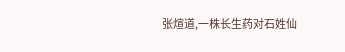张煊道,一株长生药对石姓仙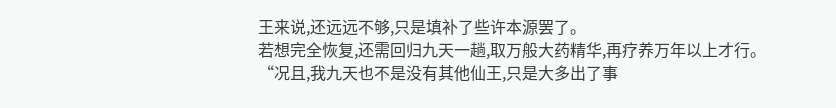王来说,还远远不够,只是填补了些许本源罢了。
若想完全恢复,还需回归九天一趟,取万般大药精华,再疗养万年以上才行。
“况且,我九天也不是没有其他仙王,只是大多出了事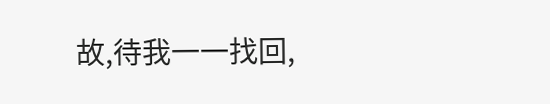故,待我一一找回,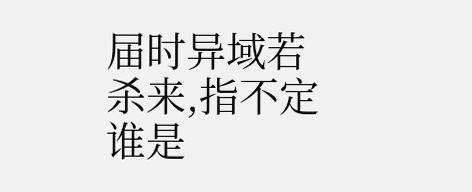届时异域若杀来,指不定谁是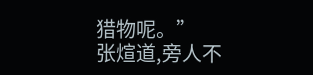猎物呢。”
张煊道,旁人不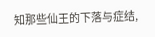知那些仙王的下落与症结,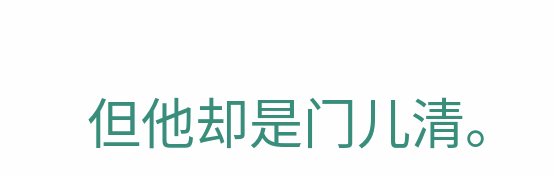但他却是门儿清。